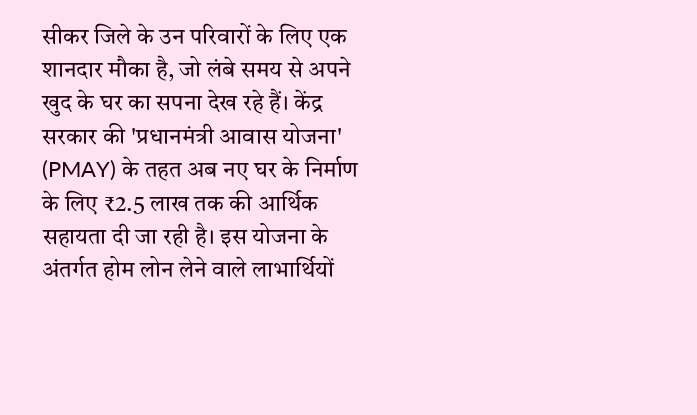सीकर जिले के उन परिवारों के लिए एक शानदार मौका है, जो लंबे समय से अपने खुद के घर का सपना देख रहे हैं। केंद्र सरकार की 'प्रधानमंत्री आवास योजना' (PMAY) के तहत अब नए घर के निर्माण के लिए ₹2.5 लाख तक की आर्थिक सहायता दी जा रही है। इस योजना के अंतर्गत होम लोन लेने वाले लाभार्थियों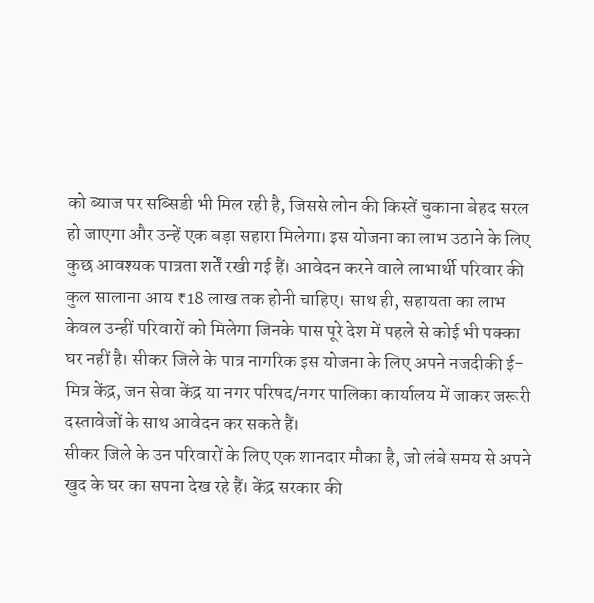को ब्याज पर सब्सिडी भी मिल रही है, जिससे लोन की किस्तें चुकाना बेहद सरल हो जाएगा और उन्हें एक बड़ा सहारा मिलेगा। इस योजना का लाभ उठाने के लिए कुछ आवश्यक पात्रता शर्तें रखी गई हैं। आवेदन करने वाले लाभार्थी परिवार की कुल सालाना आय ₹18 लाख तक होनी चाहिए। साथ ही, सहायता का लाभ केवल उन्हीं परिवारों को मिलेगा जिनके पास पूरे देश में पहले से कोई भी पक्का घर नहीं है। सीकर जिले के पात्र नागरिक इस योजना के लिए अपने नजदीकी ई-मित्र केंद्र, जन सेवा केंद्र या नगर परिषद/नगर पालिका कार्यालय में जाकर जरूरी दस्तावेजों के साथ आवेदन कर सकते हैं।
सीकर जिले के उन परिवारों के लिए एक शानदार मौका है, जो लंबे समय से अपने खुद के घर का सपना देख रहे हैं। केंद्र सरकार की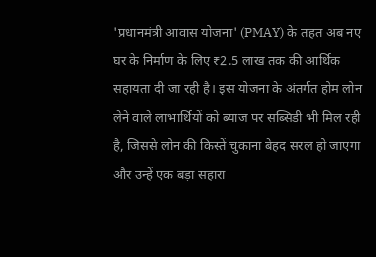'प्रधानमंत्री आवास योजना' (PMAY) के तहत अब नए घर के निर्माण के लिए ₹2.5 लाख तक की आर्थिक सहायता दी जा रही है। इस योजना के अंतर्गत होम लोन लेने वाले लाभार्थियों को ब्याज पर सब्सिडी भी मिल रही है, जिससे लोन की किस्तें चुकाना बेहद सरल हो जाएगा और उन्हें एक बड़ा सहारा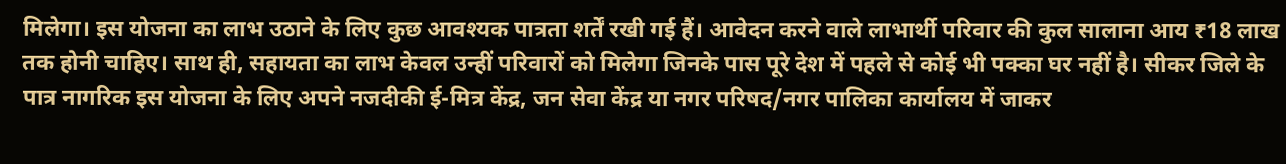मिलेगा। इस योजना का लाभ उठाने के लिए कुछ आवश्यक पात्रता शर्तें रखी गई हैं। आवेदन करने वाले लाभार्थी परिवार की कुल सालाना आय ₹18 लाख तक होनी चाहिए। साथ ही, सहायता का लाभ केवल उन्हीं परिवारों को मिलेगा जिनके पास पूरे देश में पहले से कोई भी पक्का घर नहीं है। सीकर जिले के पात्र नागरिक इस योजना के लिए अपने नजदीकी ई-मित्र केंद्र, जन सेवा केंद्र या नगर परिषद/नगर पालिका कार्यालय में जाकर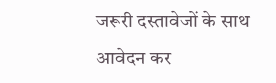जरूरी दस्तावेजों के साथ आवेदन कर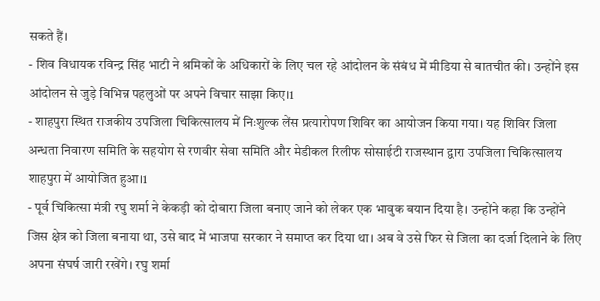सकते हैं।
- शिव विधायक रविन्द्र सिंह भाटी ने श्रमिकों के अधिकारों के लिए चल रहे आंदोलन के संबंध में मीडिया से बातचीत की। उन्होंने इस आंदोलन से जुड़े विभिन्न पहलुओं पर अपने विचार साझा किए।1
- शाहपुरा स्थित राजकीय उपजिला चिकित्सालय में निःशुल्क लेंस प्रत्यारोपण शिविर का आयोजन किया गया। यह शिविर जिला अन्धता निवारण समिति के सहयोग से रणवीर सेवा समिति और मेडीकल रिलीफ सोसाईटी राजस्थान द्वारा उपजिला चिकित्सालय शाहपुरा में आयोजित हुआ।1
- पूर्व चिकित्सा मंत्री रघु शर्मा ने केकड़ी को दोबारा जिला बनाए जाने को लेकर एक भावुक बयान दिया है। उन्होंने कहा कि उन्होंने जिस क्षेत्र को जिला बनाया था, उसे बाद में भाजपा सरकार ने समाप्त कर दिया था। अब वे उसे फिर से जिला का दर्जा दिलाने के लिए अपना संघर्ष जारी रखेंगे। रघु शर्मा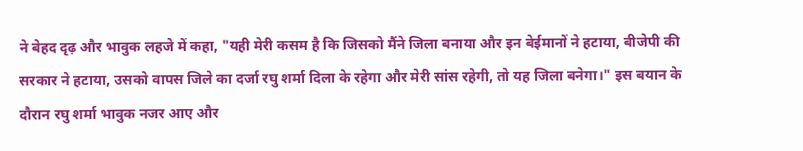ने बेहद दृढ़ और भावुक लहजे में कहा, "यही मेरी कसम है कि जिसको मैंने जिला बनाया और इन बेईमानों ने हटाया, बीजेपी की सरकार ने हटाया, उसको वापस जिले का दर्जा रघु शर्मा दिला के रहेगा और मेरी सांस रहेगी, तो यह जिला बनेगा।" इस बयान के दौरान रघु शर्मा भावुक नजर आए और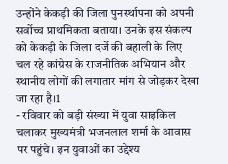उन्होंने केकड़ी की जिला पुनर्स्थापना को अपनी सर्वोच्च प्राथमिकता बताया। उनके इस संकल्प को केकड़ी के जिला दर्जे की बहाली के लिए चल रहे कांग्रेस के राजनीतिक अभियान और स्थानीय लोगों की लगातार मांग से जोड़कर देखा जा रहा है।1
- रविवार को बड़ी संख्या में युवा साइकिल चलाकर मुख्यमंत्री भजनलाल शर्मा के आवास पर पहुंचे। इन युवाओं का उद्देश्य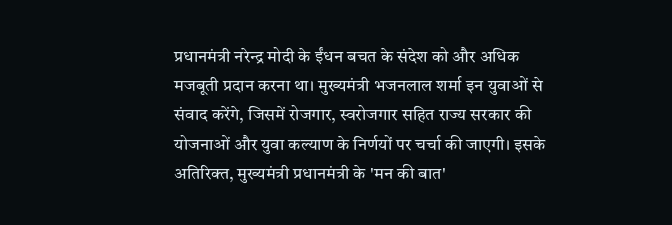प्रधानमंत्री नरेन्द्र मोदी के ईंधन बचत के संदेश को और अधिक मजबूती प्रदान करना था। मुख्यमंत्री भजनलाल शर्मा इन युवाओं से संवाद करेंगे, जिसमें रोजगार, स्वरोजगार सहित राज्य सरकार की योजनाओं और युवा कल्याण के निर्णयों पर चर्चा की जाएगी। इसके अतिरिक्त, मुख्यमंत्री प्रधानमंत्री के 'मन की बात'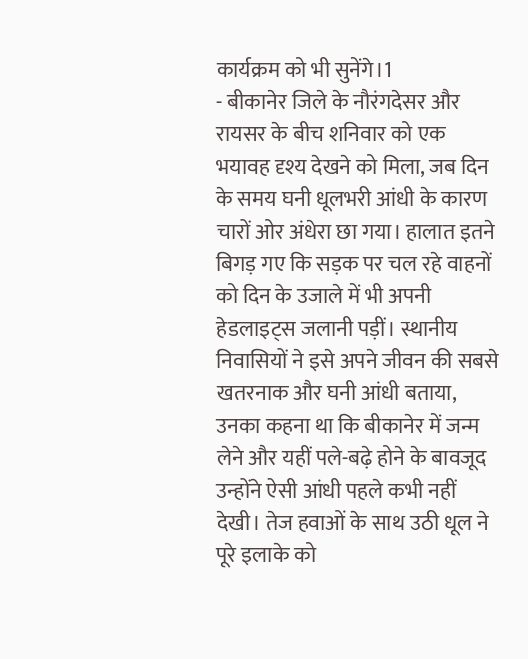कार्यक्रम को भी सुनेंगे।1
- बीकानेर जिले के नौरंगदेसर और रायसर के बीच शनिवार को एक भयावह दृश्य देखने को मिला, जब दिन के समय घनी धूलभरी आंधी के कारण चारों ओर अंधेरा छा गया। हालात इतने बिगड़ गए कि सड़क पर चल रहे वाहनों को दिन के उजाले में भी अपनी हेडलाइट्स जलानी पड़ीं। स्थानीय निवासियों ने इसे अपने जीवन की सबसे खतरनाक और घनी आंधी बताया, उनका कहना था कि बीकानेर में जन्म लेने और यहीं पले-बढ़े होने के बावजूद उन्होंने ऐसी आंधी पहले कभी नहीं देखी। तेज हवाओं के साथ उठी धूल ने पूरे इलाके को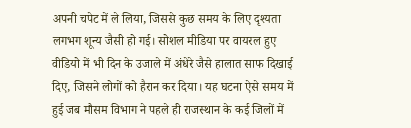अपनी चपेट में ले लिया, जिससे कुछ समय के लिए दृश्यता लगभग शून्य जैसी हो गई। सोशल मीडिया पर वायरल हुए वीडियो में भी दिन के उजाले में अंधेरे जैसे हालात साफ दिखाई दिए, जिसने लोगों को हैरान कर दिया। यह घटना ऐसे समय में हुई जब मौसम विभाग ने पहले ही राजस्थान के कई जिलों में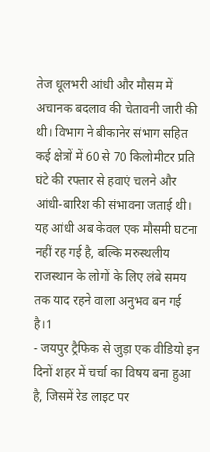तेज धूलभरी आंधी और मौसम में अचानक बदलाव की चेतावनी जारी की थी। विभाग ने बीकानेर संभाग सहित कई क्षेत्रों में 60 से 70 किलोमीटर प्रति घंटे की रफ्तार से हवाएं चलने और आंधी-बारिश की संभावना जताई थी। यह आंधी अब केवल एक मौसमी घटना नहीं रह गई है, बल्कि मरुस्थलीय राजस्थान के लोगों के लिए लंबे समय तक याद रहने वाला अनुभव बन गई है।1
- जयपुर ट्रैफिक से जुड़ा एक वीडियो इन दिनों शहर में चर्चा का विषय बना हुआ है, जिसमें रेड लाइट पर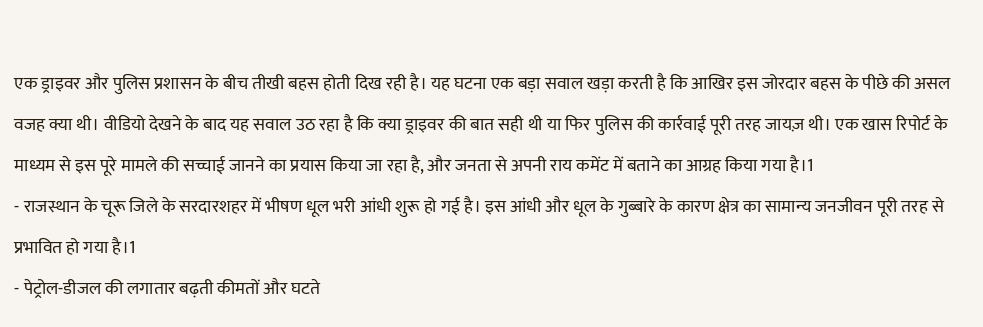एक ड्राइवर और पुलिस प्रशासन के बीच तीखी बहस होती दिख रही है। यह घटना एक बड़ा सवाल खड़ा करती है कि आखिर इस जोरदार बहस के पीछे की असल वजह क्या थी। वीडियो देखने के बाद यह सवाल उठ रहा है कि क्या ड्राइवर की बात सही थी या फिर पुलिस की कार्रवाई पूरी तरह जायज़ थी। एक खास रिपोर्ट के माध्यम से इस पूरे मामले की सच्चाई जानने का प्रयास किया जा रहा है, और जनता से अपनी राय कमेंट में बताने का आग्रह किया गया है।1
- राजस्थान के चूरू जिले के सरदारशहर में भीषण धूल भरी आंधी शुरू हो गई है। इस आंधी और धूल के गुब्बारे के कारण क्षेत्र का सामान्य जनजीवन पूरी तरह से प्रभावित हो गया है।1
- पेट्रोल-डीजल की लगातार बढ़ती कीमतों और घटते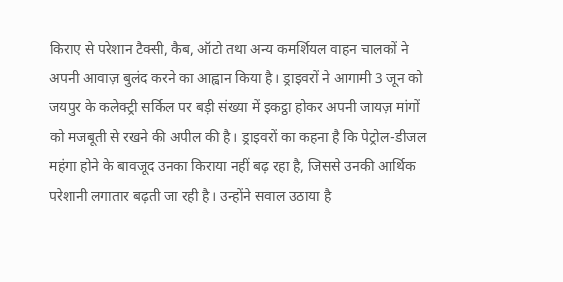किराए से परेशान टैक्सी, कैब, ऑटो तथा अन्य कमर्शियल वाहन चालकों ने अपनी आवाज़ बुलंद करने का आह्वान किया है। ड्राइवरों ने आगामी 3 जून को जयपुर के कलेक्ट्री सर्किल पर बड़ी संख्या में इकट्ठा होकर अपनी जायज़ मांगों को मजबूती से रखने की अपील की है। ड्राइवरों का कहना है कि पेट्रोल-डीजल महंगा होने के बावजूद उनका किराया नहीं बढ़ रहा है, जिससे उनकी आर्थिक परेशानी लगातार बढ़ती जा रही है। उन्होंने सवाल उठाया है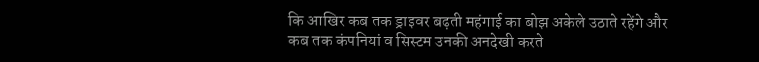कि आखिर कब तक ड्राइवर बढ़ती महंगाई का बोझ अकेले उठाते रहेंगे और कब तक कंपनियां व सिस्टम उनकी अनदेखी करते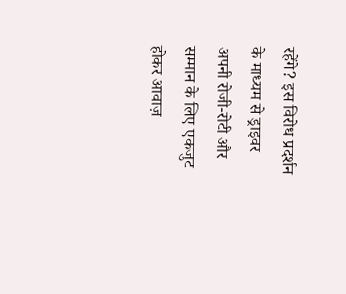रहेंगे? इस विरोध प्रदर्शन के माध्यम से ड्राइवर अपनी रोजी-रोटी और सम्मान के लिए एकजुट होकर आवाज़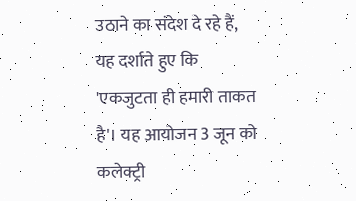उठाने का संदेश दे रहे हैं, यह दर्शाते हुए कि 'एकजुटता ही हमारी ताकत है'। यह आयोजन 3 जून को कलेक्ट्री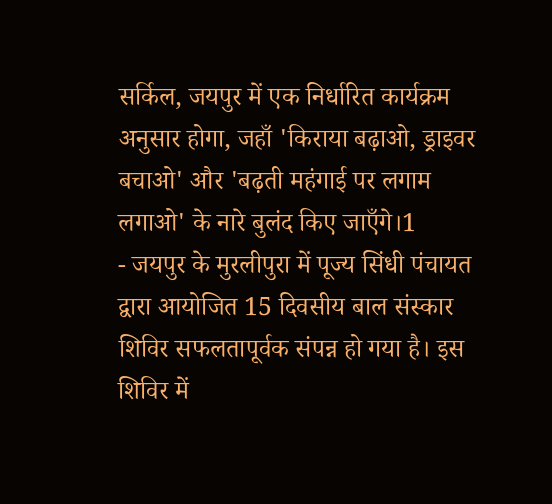सर्किल, जयपुर में एक निर्धारित कार्यक्रम अनुसार होगा, जहाँ 'किराया बढ़ाओ, ड्राइवर बचाओ' और 'बढ़ती महंगाई पर लगाम लगाओ' के नारे बुलंद किए जाएँगे।1
- जयपुर के मुरलीपुरा में पूज्य सिंधी पंचायत द्वारा आयोजित 15 दिवसीय बाल संस्कार शिविर सफलतापूर्वक संपन्न हो गया है। इस शिविर में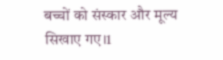बच्चों को संस्कार और मूल्य सिखाए गए।1